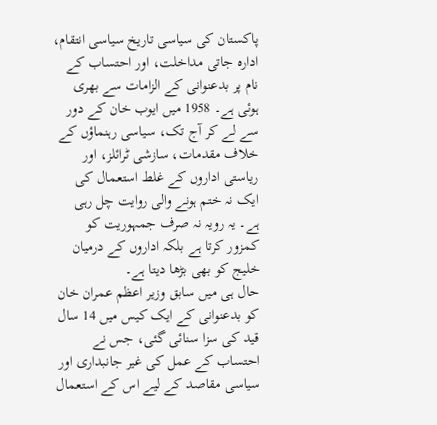پاکستان کی سیاسی تاریخ سیاسی انتقام، ادارہ جاتی مداخلت، اور احتساب کے نام پر بدعنوانی کے الزامات سے بھری ہوئی ہے۔ 1958 میں ایوب خان کے دور سے لے کر آج تک، سیاسی رہنماؤں کے خلاف مقدمات، سازشی ٹرائلز، اور ریاستی اداروں کے غلط استعمال کی ایک نہ ختم ہونے والی روایت چل رہی ہے۔ یہ رویہ نہ صرف جمہوریت کو کمزور کرتا ہے بلکہ اداروں کے درمیان خلیج کو بھی بڑھا دیتا ہے۔
حال ہی میں سابق وزیر اعظم عمران خان کو بدعنوانی کے ایک کیس میں 14 سال قید کی سزا سنائی گئی، جس نے احتساب کے عمل کی غیر جانبداری اور سیاسی مقاصد کے لیے اس کے استعمال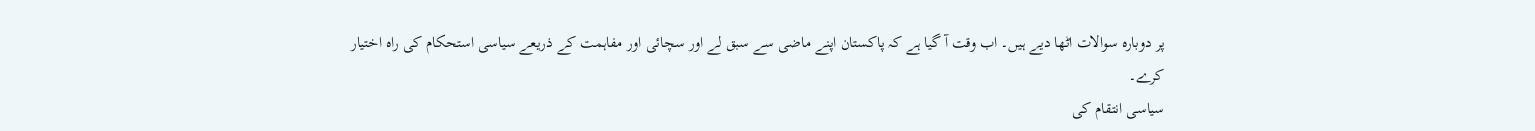پر دوبارہ سوالات اٹھا دیے ہیں۔ اب وقت آ گیا ہے کہ پاکستان اپنے ماضی سے سبق لے اور سچائی اور مفاہمت کے ذریعے سیاسی استحکام کی راہ اختیار کرے۔
سیاسی انتقام کی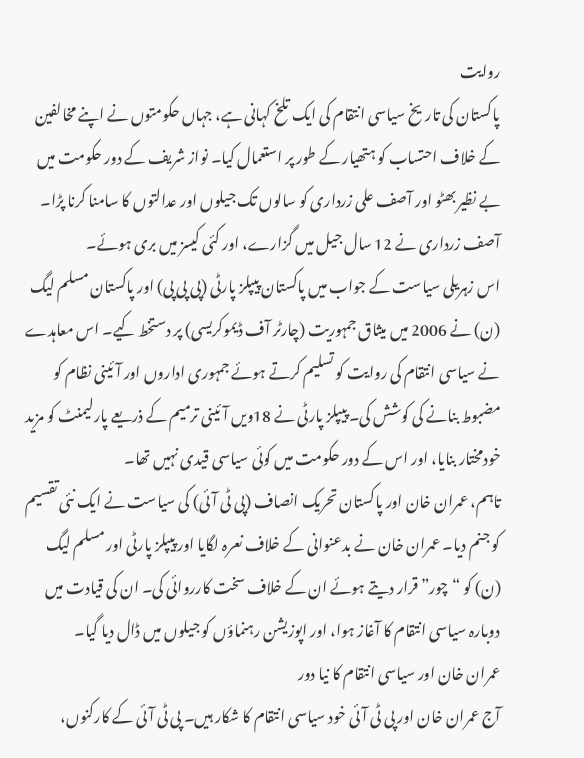روایت
پاکستان کی تاریخ سیاسی انتقام کی ایک تلخ کہانی ہے، جہاں حکومتوں نے اپنے مخالفین کے خلاف احتساب کو ہتھیار کے طور پر استعمال کیا۔ نواز شریف کے دور حکومت میں بے نظیر بھٹو اور آصف علی زرداری کو سالوں تک جیلوں اور عدالتوں کا سامنا کرنا پڑا۔ آصف زرداری نے 12 سال جیل میں گزارے، اور کئی کیسز میں بری ہوئے۔
اس زہریلی سیاست کے جواب میں پاکستان پیپلز پارٹی (پی پی پی) اور پاکستان مسلم لیگ (ن) نے 2006 میں میثاق جمہوریت (چارٹر آف ڈیموکریسی) پر دستخط کیے۔ اس معاہدے نے سیاسی انتقام کی روایت کو تسلیم کرتے ہوئے جمہوری اداروں اور آئینی نظام کو مضبوط بنانے کی کوشش کی۔ پیپلز پارٹی نے 18ویں آئینی ترمیم کے ذریعے پارلیمنٹ کو مزید خودمختار بنایا، اور اس کے دور حکومت میں کوئی سیاسی قیدی نہیں تھا۔
تاہم، عمران خان اور پاکستان تحریک انصاف (پی ٹی آئی) کی سیاست نے ایک نئی تقسیم کو جنم دیا۔ عمران خان نے بدعنوانی کے خلاف نعرہ لگایا اور پیپلز پارٹی اور مسلم لیگ (ن) کو “چور” قرار دیتے ہوئے ان کے خلاف سخت کارروائی کی۔ ان کی قیادت میں دوبارہ سیاسی انتقام کا آغاز ہوا، اور اپوزیشن رہنماؤں کو جیلوں میں ڈال دیا گیا۔
عمران خان اور سیاسی انتقام کا نیا دور
آج عمران خان اور پی ٹی آئی خود سیاسی انتقام کا شکار ہیں۔ پی ٹی آئی کے کارکنوں،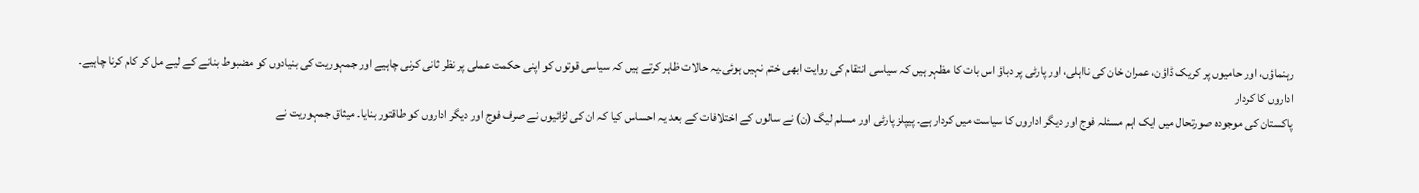رہنماؤں، اور حامیوں پر کریک ڈاؤن، عمران خان کی نااہلی، اور پارٹی پر دباؤ اس بات کا مظہر ہیں کہ سیاسی انتقام کی روایت ابھی ختم نہیں ہوئی۔یہ حالات ظاہر کرتے ہیں کہ سیاسی قوتوں کو اپنی حکمت عملی پر نظر ثانی کرنی چاہیے اور جمہوریت کی بنیادوں کو مضبوط بنانے کے لیے مل کر کام کرنا چاہیے۔
اداروں کا کردار
پاکستان کی موجودہ صورتحال میں ایک اہم مسئلہ فوج اور دیگر اداروں کا سیاست میں کردار ہے۔ پیپلز پارٹی اور مسلم لیگ (ن) نے سالوں کے اختلافات کے بعد یہ احساس کیا کہ ان کی لڑائیوں نے صرف فوج اور دیگر اداروں کو طاقتور بنایا۔ میثاق جمہوریت نے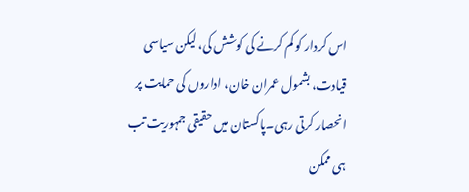اس کردار کو کم کرنے کی کوشش کی، لیکن سیاسی قیادت، بشمول عمران خان، اداروں کی حمایت پر انحصار کرتی رہی۔پاکستان میں حقیقی جمہوریت تب ہی ممکن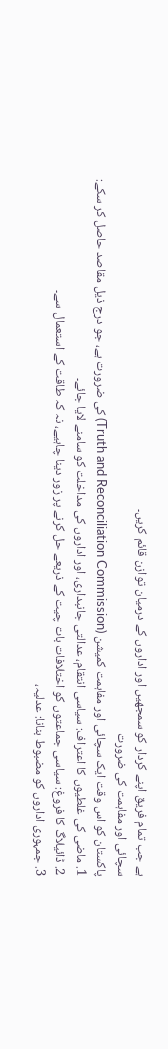ہے جب تمام فریق اپنے کردار کو سمجھیں اور اداروں کے درمیان توازن قائم کریں۔
سچائی اور مفاہمت کی ضرورت
پاکستان کو اس وقت ایک سچائی اور مفاہمت کمیشن (Truth and Reconciliation Commission) کی ضرورت ہے، جو درج ذیل مقاصد حاصل کر سکے:
1. ماضی کی غلطیوں کا اعتراف: سیاسی انتقام، عدالتی جانبداری، اور اداروں کی مداخلت کو سامنے لایا جائے۔
2. ڈائیلاگ کا فروغ: سیاسی جماعتوں کو اختلافات بات چیت کے ذریعے حل کرنے پر زور دینا چاہیے، نہ کہ طاقت کے استعمال سے۔
3. جمہوری اداروں کو مضبوط بنانا: عدلیہ،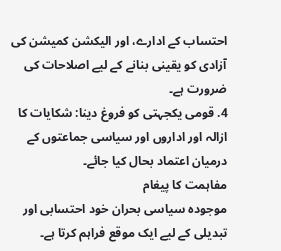احتساب کے ادارے، اور الیکشن کمیشن کی آزادی کو یقینی بنانے کے لیے اصلاحات کی ضرورت ہے۔
4. قومی یکجہتی کو فروغ دینا: شکایات کا ازالہ اور اداروں اور سیاسی جماعتوں کے درمیان اعتماد بحال کیا جائے۔
مفاہمت کا پیغام
موجودہ سیاسی بحران خود احتسابی اور تبدیلی کے لیے ایک موقع فراہم کرتا ہے۔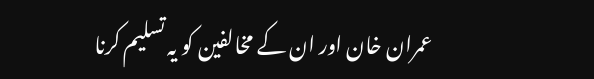عمران خان اور ان کے مخالفین کو یہ تسلیم کرنا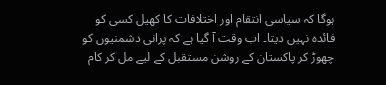ہوگا کہ سیاسی انتقام اور اختلافات کا کھیل کسی کو فائدہ نہیں دیتا۔ اب وقت آ گیا ہے کہ پرانی دشمنیوں کو چھوڑ کر پاکستان کے روشن مستقبل کے لیے مل کر کام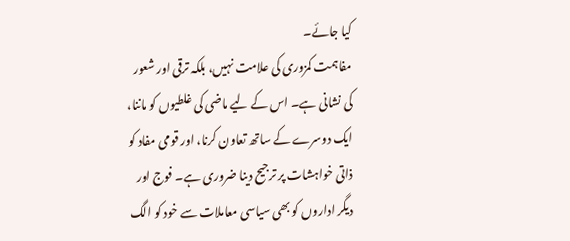کیا جائے۔
مفاہمت کمزوری کی علامت نہیں، بلکہ ترقی اور شعور کی نشانی ہے۔ اس کے لیے ماضی کی غلطیوں کو ماننا، ایک دوسرے کے ساتھ تعاون کرنا، اور قومی مفاد کو ذاتی خواہشات پر ترجیح دینا ضروری ہے۔ فوج اور دیگر اداروں کو بھی سیاسی معاملات سے خود کو الگ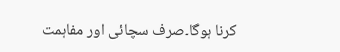کرنا ہوگا۔صرف سچائی اور مفاہمت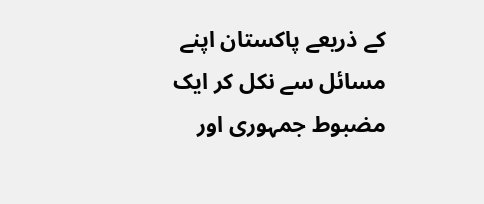کے ذریعے پاکستان اپنے مسائل سے نکل کر ایک مضبوط جمہوری اور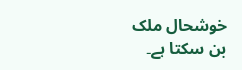خوشحال ملک بن سکتا ہے۔